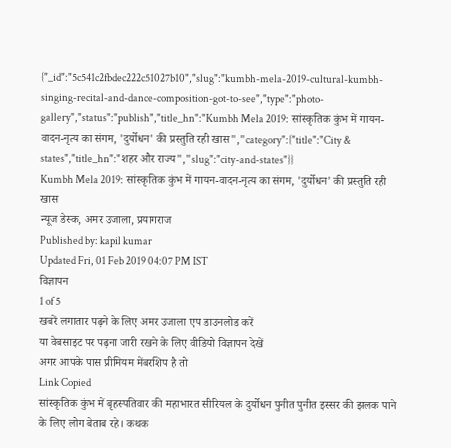{"_id":"5c541c2fbdec222c51027b10","slug":"kumbh-mela-2019-cultural-kumbh-singing-recital-and-dance-composition-got-to-see","type":"photo-gallery","status":"publish","title_hn":"Kumbh Mela 2019: सांस्कृतिक कुंभ में गायन-वादन-नृत्य का संगम, 'दुर्योधन' की प्रस्तुति रही खास","category":{"title":"City & states","title_hn":"शहर और राज्य","slug":"city-and-states"}}
Kumbh Mela 2019: सांस्कृतिक कुंभ में गायन-वादन-नृत्य का संगम, 'दुर्योधन' की प्रस्तुति रही खास
न्यूज डेस्क, अमर उजाला, प्रयागराज
Published by: kapil kumar
Updated Fri, 01 Feb 2019 04:07 PM IST
विज्ञापन
1 of 5
खबरें लगातार पढ़ने के लिए अमर उजाला एप डाउनलोड करें
या वेबसाइट पर पढ़ना जारी रखने के लिए वीडियो विज्ञापन देखें
अगर आपके पास प्रीमियम मेंबरशिप है तो
Link Copied
सांस्कृतिक कुंभ में बृहस्पतिवार की महाभारत सीरियल के दुर्योधन पुनीत पुनीत इस्सर की झलक पाने के लिए लोग बेताब रहे। कथक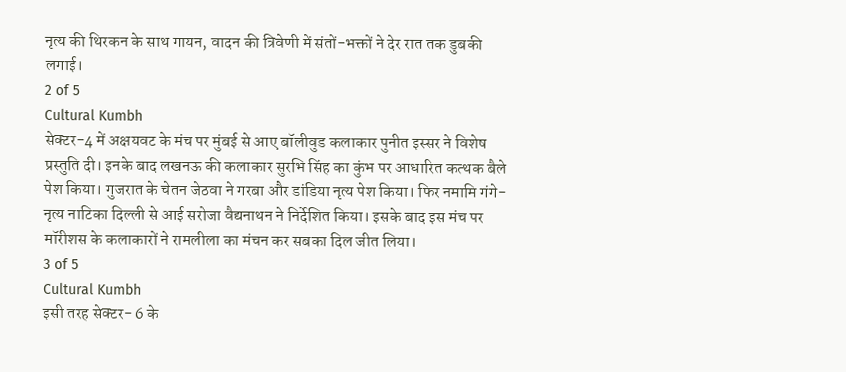नृत्य की थिरकन के साथ गायन, वादन की त्रिवेणी में संतों-भक्तों ने देर रात तक डुबकी लगाई।
2 of 5
Cultural Kumbh
सेक्टर-4 में अक्षयवट के मंच पर मुंबई से आए बॉलीवुड कलाकार पुनीत इस्सर ने विशेष प्रस्तुति दी। इनके बाद लखनऊ की कलाकार सुरभि सिंह का कुंभ पर आधारित कत्थक बैले पेश किया। गुजरात के चेतन जेठवा ने गरबा और डांडिया नृत्य पेश किया। फिर नमामि गंगे- नृत्य नाटिका दिल्ली से आई सरोजा वैद्यनाथन ने निर्देशित किया। इसके बाद इस मंच पर मॉरीशस के कलाकारों ने रामलीला का मंचन कर सबका दिल जीत लिया।
3 of 5
Cultural Kumbh
इसी तरह सेक्टर- 6 के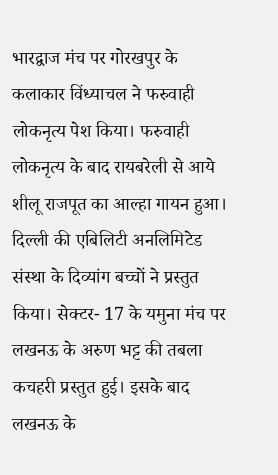भारद्वाज मंच पर गोरखपुर के कलाकार विंध्याचल ने फरुवाही लोकनृत्य पेश किया। फरुवाही लोकनृत्य के बाद रायबरेली से आये शीलू राजपूत का आल्हा गायन हुआ। दिल्ली की एबिलिटी अनलिमिटेड संस्था के दिव्यांग बच्चों ने प्रस्तुत किया। सेक्टर- 17 के यमुना मंच पर लखनऊ के अरुण भट्ट की तबला कचहरी प्रस्तुत हुई। इसके बाद लखनऊ के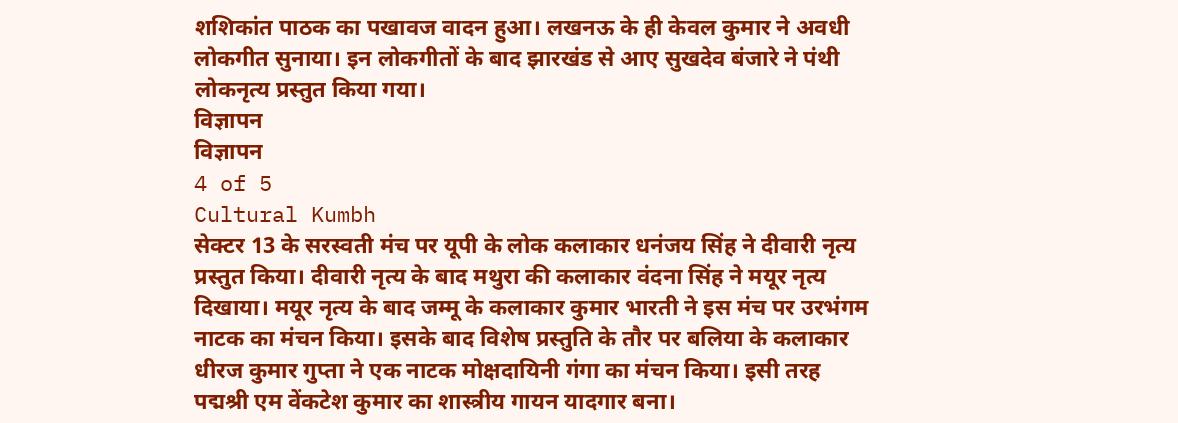शशिकांत पाठक का पखावज वादन हुआ। लखनऊ के ही केवल कुमार ने अवधी लोकगीत सुनाया। इन लोकगीतों के बाद झारखंड से आए सुखदेव बंजारे ने पंथी लोकनृत्य प्रस्तुत किया गया।
विज्ञापन
विज्ञापन
4 of 5
Cultural Kumbh
सेक्टर 13 के सरस्वती मंच पर यूपी के लोक कलाकार धनंजय सिंह ने दीवारी नृत्य प्रस्तुत किया। दीवारी नृत्य के बाद मथुरा की कलाकार वंदना सिंह ने मयूर नृत्य दिखाया। मयूर नृत्य के बाद जम्मू के कलाकार कुमार भारती ने इस मंच पर उरभंगम नाटक का मंचन किया। इसके बाद विशेष प्रस्तुति के तौर पर बलिया के कलाकार धीरज कुमार गुप्ता ने एक नाटक मोक्षदायिनी गंगा का मंचन किया। इसी तरह पद्मश्री एम वेंकटेश कुमार का शास्त्रीय गायन यादगार बना।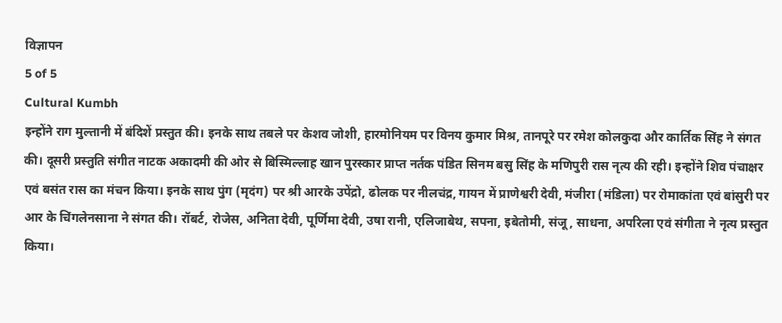विज्ञापन
5 of 5
Cultural Kumbh
इन्होंने राग मुल्तानी में बंदिशें प्रस्तुत की। इनके साथ तबले पर केशव जोशी, हारमोनियम पर विनय कुमार मिश्र, तानपूरे पर रमेश कोलकुदा और कार्तिक सिंह ने संगत की। दूसरी प्रस्तुति संगीत नाटक अकादमी की ओर से बिस्मिल्लाह खान पुरस्कार प्राप्त नर्तक पंडित सिनम बसु सिंह के मणिपुरी रास नृत्य की रही। इन्होंने शिव पंचाक्षर एवं बसंत रास का मंचन किया। इनके साथ पुंग (मृदंग) पर श्री आरके उपेंद्रो, ढोलक पर नीलचंद्र, गायन में प्राणेश्वरी देवी, मंजीरा (मंडिला) पर रोमाकांता एवं बांसुरी पर आर के चिंगलेनसाना ने संगत की। रॉबर्ट, रोजेस, अनिता देवी, पूर्णिमा देवी, उषा रानी, एलिजाबेथ, सपना, इबेतोमी, संजू, साधना, अपरिला एवं संगीता ने नृत्य प्रस्तुत किया।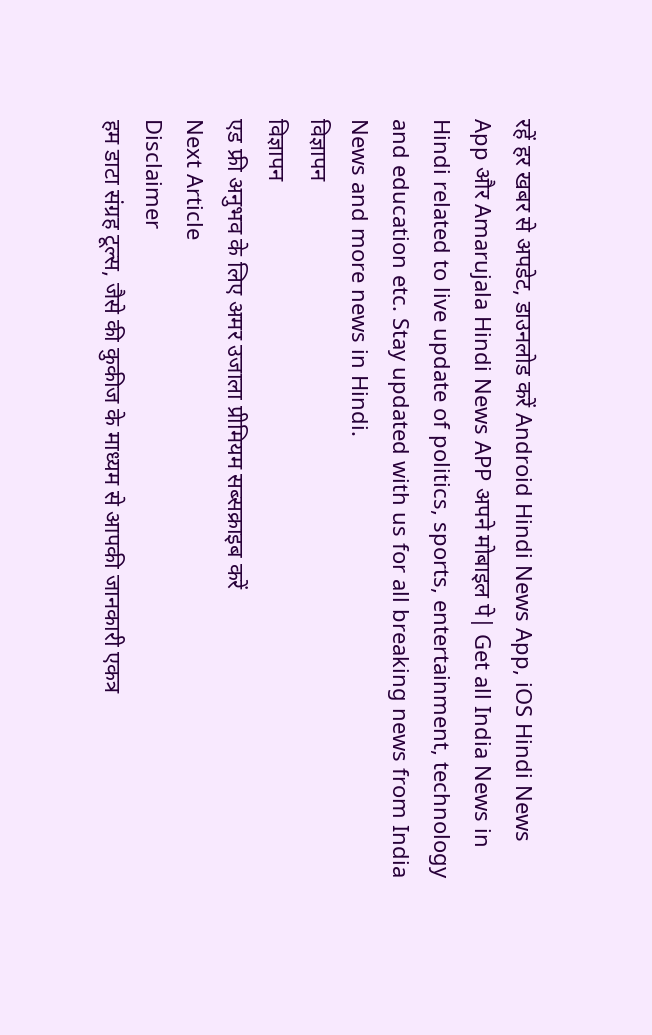रहें हर खबर से अपडेट, डाउनलोड करें Android Hindi News App, iOS Hindi News App और Amarujala Hindi News APP अपने मोबाइल पे| Get all India News in Hindi related to live update of politics, sports, entertainment, technology and education etc. Stay updated with us for all breaking news from India News and more news in Hindi.
विज्ञापन
विज्ञापन
एड फ्री अनुभव के लिए अमर उजाला प्रीमियम सब्सक्राइब करें
Next Article
Disclaimer
हम डाटा संग्रह टूल्स, जैसे की कुकीज के माध्यम से आपकी जानकारी एकत्र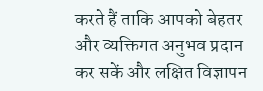करते हैं ताकि आपको बेहतर और व्यक्तिगत अनुभव प्रदान कर सकें और लक्षित विज्ञापन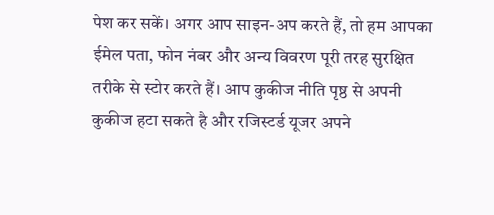पेश कर सकें। अगर आप साइन-अप करते हैं, तो हम आपका ईमेल पता, फोन नंबर और अन्य विवरण पूरी तरह सुरक्षित तरीके से स्टोर करते हैं। आप कुकीज नीति पृष्ठ से अपनी कुकीज हटा सकते है और रजिस्टर्ड यूजर अपने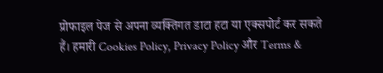प्रोफाइल पेज से अपना व्यक्तिगत डाटा हटा या एक्सपोर्ट कर सकते हैं। हमारी Cookies Policy, Privacy Policy और Terms &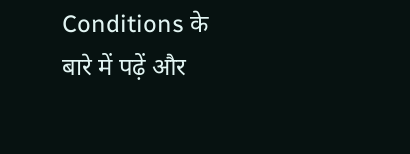Conditions के बारे में पढ़ें और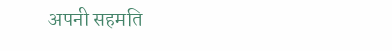अपनी सहमति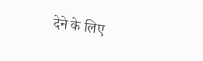देने के लिए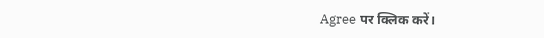Agree पर क्लिक करें।